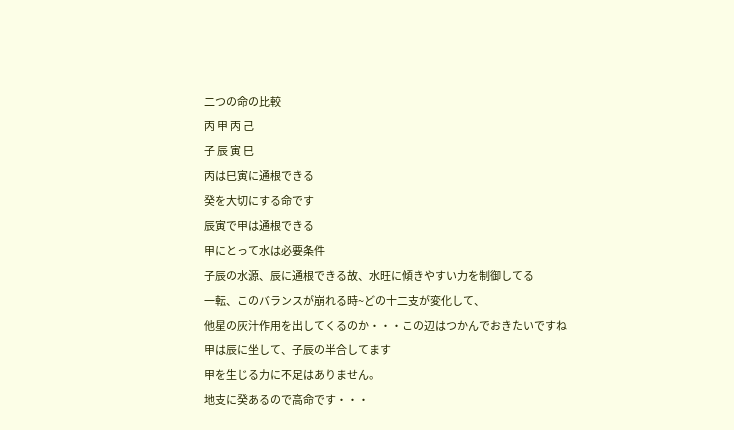二つの命の比較
丙 甲 丙 己
子 辰 寅 巳
丙は巳寅に通根できる
癸を大切にする命です
辰寅で甲は通根できる
甲にとって水は必要条件
子辰の水源、辰に通根できる故、水旺に傾きやすい力を制御してる
一転、このバランスが崩れる時~どの十二支が変化して、
他星の灰汁作用を出してくるのか・・・この辺はつかんでおきたいですね
甲は辰に坐して、子辰の半合してます
甲を生じる力に不足はありません。
地支に癸あるので高命です・・・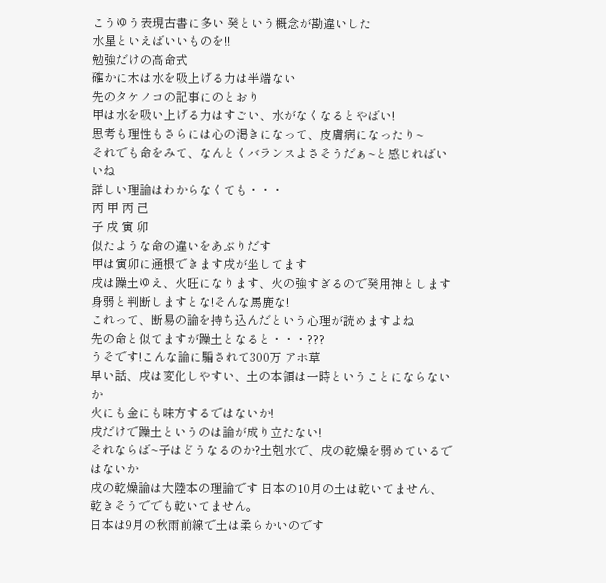こうゆう表現古書に多い 癸という概念が勘違いした
水星といえばいいものを!!
勉強だけの高命式
確かに木は水を吸上げる力は半端ない
先のタケノコの記事にのとおり
甲は水を吸い上げる力はすごい、水がなくなるとやばい!
思考も理性もさらには心の渇きになって、皮膚病になったり~
それでも命をみて、なんとくバランスよさそうだぁ~と感じればいいね
詳しい理論はわからなくても・・・
丙 甲 丙 己
子 戌 寅 卯
似たような命の違いをあぶりだす
甲は寅卯に通根できます戌が坐してます
戌は躁土ゆえ、火旺になります、火の強すぎるので癸用神とします
身弱と判断しますとな!そんな馬鹿な!
これって、断易の論を持ち込んだという心理が読めますよね
先の命と似てますが躁土となると・・・???
うそです!こんな論に騙されて300万 アホ草
早い話、戌は変化しやすい、土の本領は一時ということにならないか
火にも金にも味方するではないか!
戌だけで躁土というのは論が成り立たない!
それならば~子はどうなるのか?土剋水で、戌の乾燥を弱めているではないか
戌の乾燥論は大陸本の理論です 日本の10月の土は乾いてません、
乾きそうででも乾いてません。
日本は9月の秋雨前線で土は柔らかいのです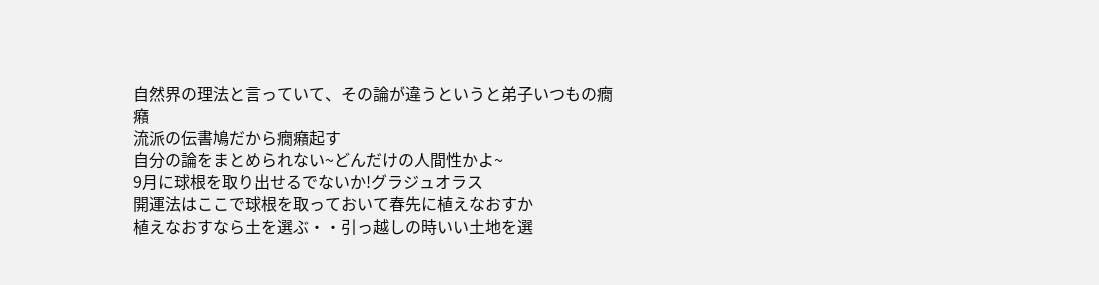自然界の理法と言っていて、その論が違うというと弟子いつもの癇癪
流派の伝書鳩だから癇癪起す
自分の論をまとめられない~どんだけの人間性かよ~
9月に球根を取り出せるでないか!グラジュオラス
開運法はここで球根を取っておいて春先に植えなおすか
植えなおすなら土を選ぶ・・引っ越しの時いい土地を選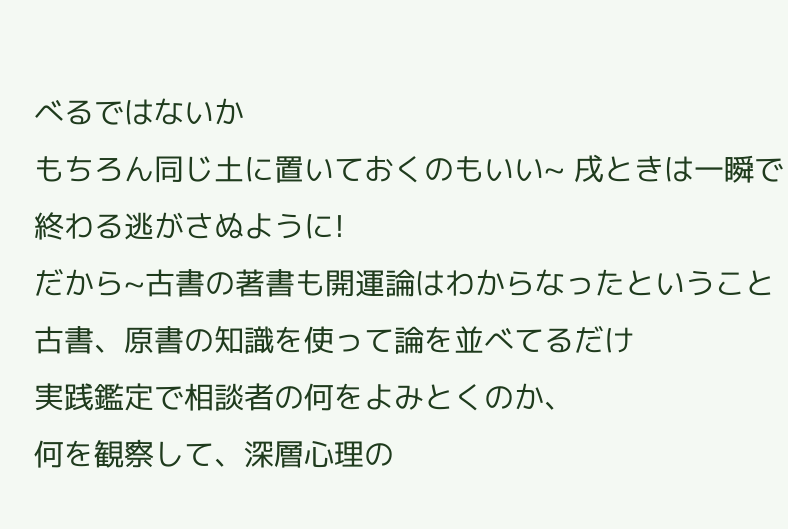べるではないか
もちろん同じ土に置いておくのもいい~ 戌ときは一瞬で終わる逃がさぬように!
だから~古書の著書も開運論はわからなったということ
古書、原書の知識を使って論を並べてるだけ
実践鑑定で相談者の何をよみとくのか、
何を観察して、深層心理の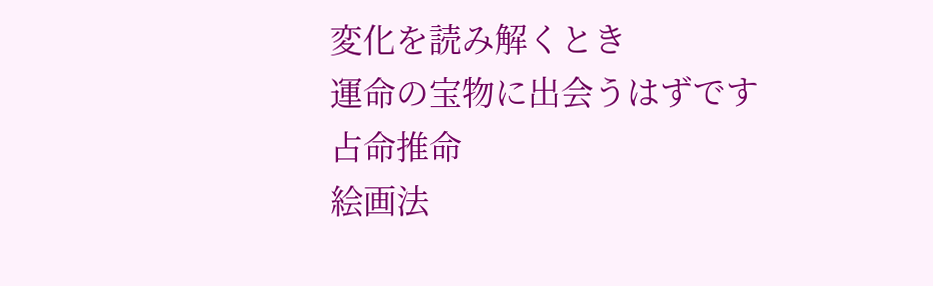変化を読み解くとき
運命の宝物に出会うはずです
占命推命
絵画法